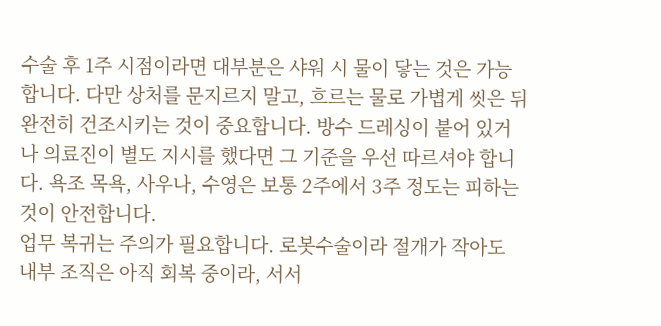수술 후 1주 시점이라면 대부분은 샤워 시 물이 닿는 것은 가능합니다. 다만 상처를 문지르지 말고, 흐르는 물로 가볍게 씻은 뒤 완전히 건조시키는 것이 중요합니다. 방수 드레싱이 붙어 있거나 의료진이 별도 지시를 했다면 그 기준을 우선 따르셔야 합니다. 욕조 목욕, 사우나, 수영은 보통 2주에서 3주 정도는 피하는 것이 안전합니다.
업무 복귀는 주의가 필요합니다. 로봇수술이라 절개가 작아도 내부 조직은 아직 회복 중이라, 서서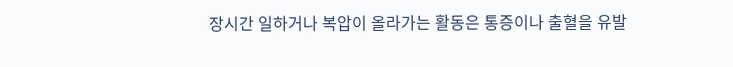장시간 일하거나 복압이 올라가는 활동은 통증이나 출혈을 유발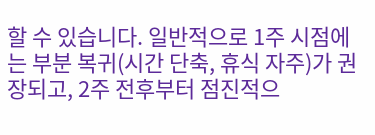할 수 있습니다. 일반적으로 1주 시점에는 부분 복귀(시간 단축, 휴식 자주)가 권장되고, 2주 전후부터 점진적으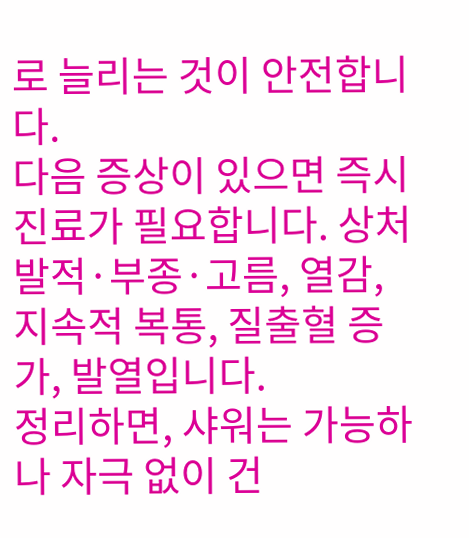로 늘리는 것이 안전합니다.
다음 증상이 있으면 즉시 진료가 필요합니다. 상처 발적·부종·고름, 열감, 지속적 복통, 질출혈 증가, 발열입니다.
정리하면, 샤워는 가능하나 자극 없이 건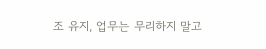조 유지, 업무는 무리하지 말고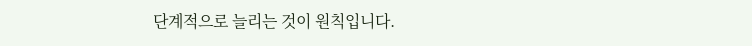단계적으로 늘리는 것이 원칙입니다.